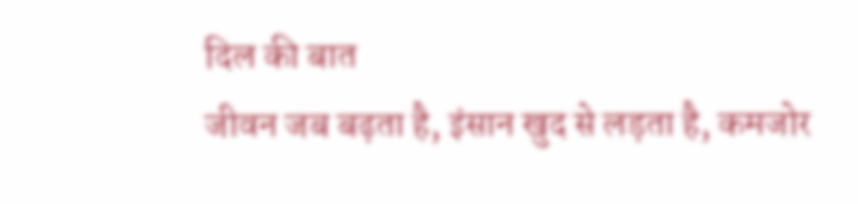दिल की बात
जीवन जब बढ़ता है, इंसान खुद से लड़ता है, कमजोर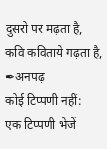दुसरो पर मढ़ता है, कवि कविताये गढ़ता है, ✒अनपढ़
कोई टिप्पणी नहीं:
एक टिप्पणी भेजें